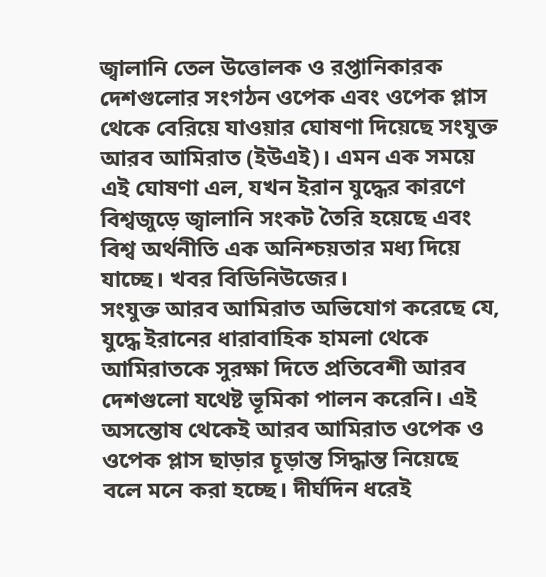জ্বালানি তেল উত্তোলক ও রপ্তানিকারক দেশগুলোর সংগঠন ওপেক এবং ওপেক প্লাস থেকে বেরিয়ে যাওয়ার ঘোষণা দিয়েছে সংযুক্ত আরব আমিরাত (ইউএই)। এমন এক সময়ে এই ঘোষণা এল, যখন ইরান যুদ্ধের কারণে বিশ্বজুড়ে জ্বালানি সংকট তৈরি হয়েছে এবং বিশ্ব অর্থনীতি এক অনিশ্চয়তার মধ্য দিয়ে যাচ্ছে। খবর বিডিনিউজের।
সংযুক্ত আরব আমিরাত অভিযোগ করেছে যে, যুদ্ধে ইরানের ধারাবাহিক হামলা থেকে আমিরাতকে সুরক্ষা দিতে প্রতিবেশী আরব দেশগুলো যথেষ্ট ভূমিকা পালন করেনি। এই অসন্তোষ থেকেই আরব আমিরাত ওপেক ও ওপেক প্লাস ছাড়ার চূড়ান্ত সিদ্ধান্ত নিয়েছে বলে মনে করা হচ্ছে। দীর্ঘদিন ধরেই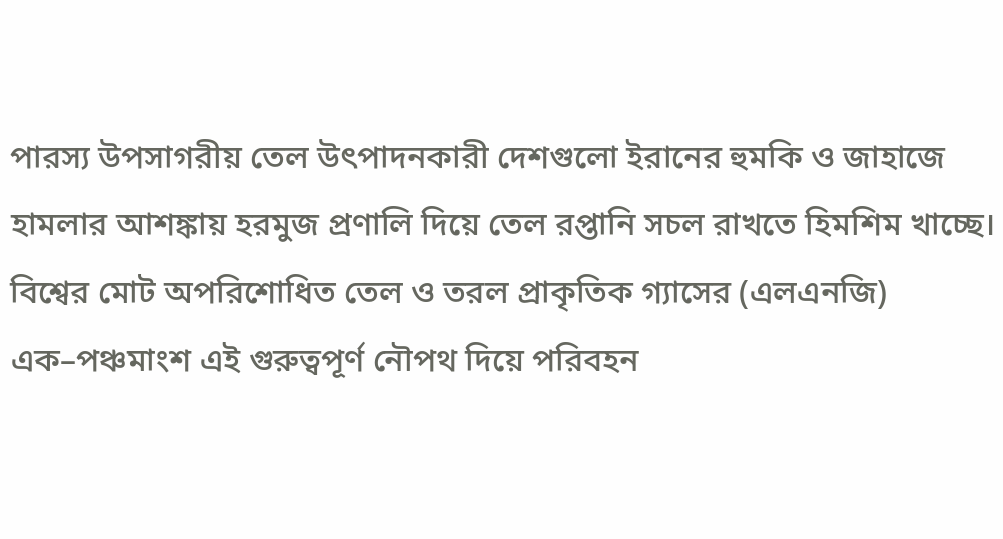পারস্য উপসাগরীয় তেল উৎপাদনকারী দেশগুলো ইরানের হুমকি ও জাহাজে হামলার আশঙ্কায় হরমুজ প্রণালি দিয়ে তেল রপ্তানি সচল রাখতে হিমশিম খাচ্ছে।
বিশ্বের মোট অপরিশোধিত তেল ও তরল প্রাকৃতিক গ্যাসের (এলএনজি) এক–পঞ্চমাংশ এই গুরুত্বপূর্ণ নৌপথ দিয়ে পরিবহন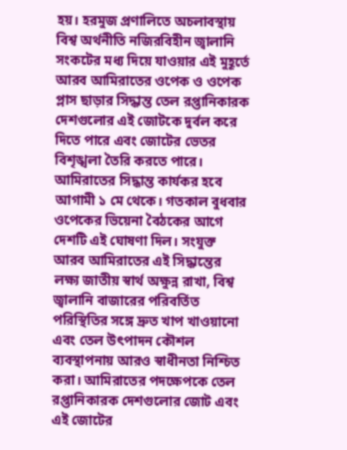হয়। হরমুজ প্রণালিতে অচলাবস্থায় বিশ্ব অর্থনীতি নজিরবিহীন জ্বালানি সংকটের মধ্য দিয়ে যাওয়ার এই মুহূর্তে আরব আমিরাতের ওপেক ও ওপেক প্লাস ছাড়ার সিদ্ধান্ত তেল রপ্তানিকারক দেশগুলোর এই জোটকে দুর্বল করে দিতে পারে এবং জোটের ভেতর বিশৃঙ্খলা তৈরি করতে পারে। আমিরাতের সিদ্ধান্ত কার্যকর হবে আগামী ১ মে থেকে। গতকাল বুধবার ওপেকের ভিয়েনা বৈঠকের আগে দেশটি এই ঘোষণা দিল। সংযুক্ত আরব আমিরাতের এই সিদ্ধান্তের লক্ষ্য জাতীয় স্বার্থ অক্ষুন্ন রাখা, বিশ্ব জ্বালানি বাজারের পরিবর্তিত পরিস্থিতির সঙ্গে দ্রুত খাপ খাওয়ানো এবং তেল উৎপাদন কৌশল ব্যবস্থাপনায় আরও স্বাধীনতা নিশ্চিত করা। আমিরাতের পদক্ষেপকে তেল রপ্তানিকারক দেশগুলোর জোট এবং এই জোটের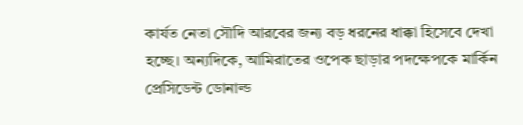কার্যত নেতা সৌদি আরবের জন্য বড় ধরনের ধাক্কা হিসেবে দেখা হচ্ছে। অন্যদিকে, আমিরাতের ওপেক ছাড়ার পদক্ষেপকে মার্কিন প্রেসিডেন্ট ডোনাল্ড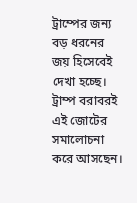ট্রাম্পের জন্য বড় ধরনের জয় হিসেবেই দেখা হচ্ছে। ট্রাম্প বরাবরই এই জোটের সমালোচনা করে আসছেন।